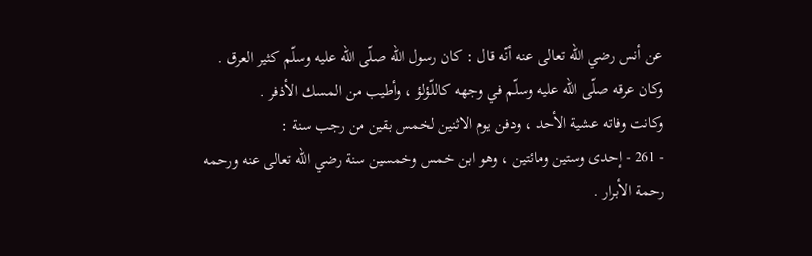عن أنس رضي اللّه تعالى عنه أنّه قال : كان رسول اللّه صلّى اللّه عليه وسلّم كثير العرق . وكان عرقه صلّى اللّه عليه وسلّم في وجهه كاللّؤلؤ ، وأطيب من المسك الأذفر .
وكانت وفاته عشية الأحد ، ودفن يوم الاثنين لخمس بقين من رجب سنة :
- 261 - إحدى وستين ومائتين ، وهو ابن خمس وخمسين سنة رضي اللّه تعالى عنه ورحمه رحمة الأبرار .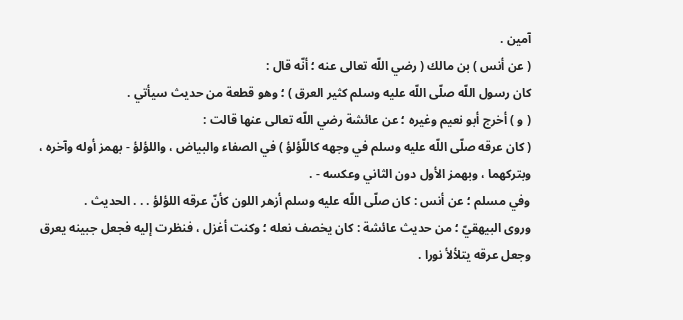آمين .
( عن أنس ) بن مالك ( رضي اللّه تعالى عنه ؛ أنّه قال :
كان رسول اللّه صلّى اللّه عليه وسلم كثير العرق ) ؛ وهو قطعة من حديث سيأتي .
( و ) أخرج أبو نعيم وغيره ؛ عن عائشة رضي اللّه تعالى عنها قالت :
( كان عرقه صلّى اللّه عليه وسلم في وجهه كاللّؤلؤ ) في الصفاء والبياض ، واللؤلؤ - بهمز أوله وآخره ، وبتركهما ، وبهمز الأول دون الثاني وعكسه - .
وفي مسلم ؛ عن أنس : كان صلّى اللّه عليه وسلم أزهر اللون كأنّ عرقه اللؤلؤ . . . الحديث .
وروى البيهقيّ ؛ من حديث عائشة : كان يخصف نعله ؛ وكنت أغزل ، فنظرت إليه فجعل جبينه يعرق وجعل عرقه يتلألأ نورا .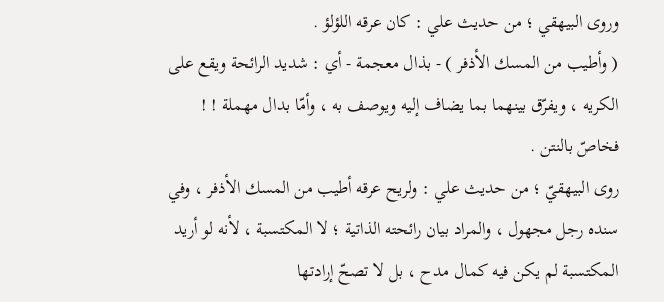وروى البيهقي ؛ من حديث علي : كان عرقه اللؤلؤ .
( وأطيب من المسك الأذفر ) - بذال معجمة - أي : شديد الرائحة ويقع على الكريه ، ويفرّق بينهما بما يضاف إليه ويوصف به ، وأمّا بدال مهملة ! ! فخاصّ بالنتن .
روى البيهقيّ ؛ من حديث علي : ولريح عرقه أطيب من المسك الأذفر ، وفي سنده رجل مجهول ، والمراد بيان رائحته الذاتية ؛ لا المكتسبة ، لأنه لو أريد المكتسبة لم يكن فيه كمال مدح ، بل لا تصحّ إرادتها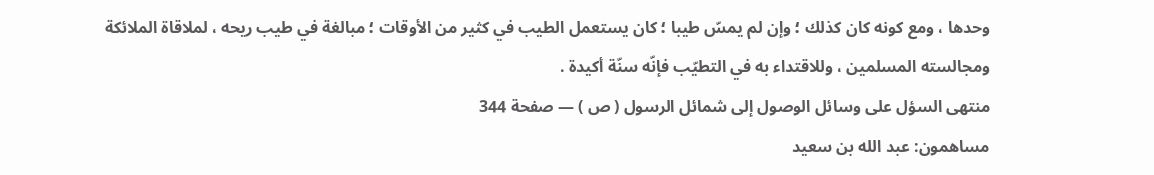وحدها ، ومع كونه كان كذلك ؛ وإن لم يمسّ طيبا ؛ كان يستعمل الطيب في كثير من الأوقات ؛ مبالغة في طيب ريحه ، لملاقاة الملائكة ومجالسته المسلمين ، وللاقتداء به في التطيّب فإنّه سنّة أكيدة .
منتهى السؤل على وسائل الوصول إلى شمائل الرسول ( ص ) — صفحة 344
مساهمون: عبد الله بن سعيد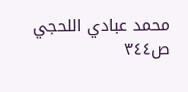محمد عبادي اللحجي
ص٣٤٤